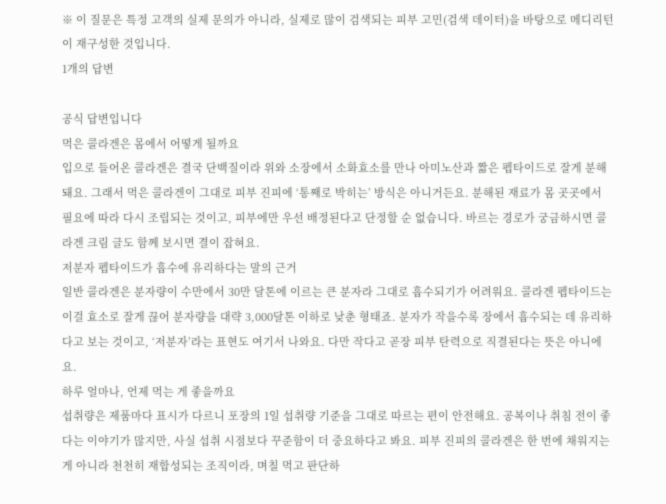※ 이 질문은 특정 고객의 실제 문의가 아니라, 실제로 많이 검색되는 피부 고민(검색 데이터)을 바탕으로 메디리턴이 재구성한 것입니다.
1개의 답변

공식 답변입니다
먹은 콜라겐은 몸에서 어떻게 될까요
입으로 들어온 콜라겐은 결국 단백질이라 위와 소장에서 소화효소를 만나 아미노산과 짧은 펩타이드로 잘게 분해돼요. 그래서 먹은 콜라겐이 그대로 피부 진피에 ‘통째로 박히는’ 방식은 아니거든요. 분해된 재료가 몸 곳곳에서 필요에 따라 다시 조립되는 것이고, 피부에만 우선 배정된다고 단정할 순 없습니다. 바르는 경로가 궁금하시면 콜라겐 크림 글도 함께 보시면 결이 잡혀요.
저분자 펩타이드가 흡수에 유리하다는 말의 근거
일반 콜라겐은 분자량이 수만에서 30만 달톤에 이르는 큰 분자라 그대로 흡수되기가 어려워요. 콜라겐 펩타이드는 이걸 효소로 잘게 끊어 분자량을 대략 3,000달톤 이하로 낮춘 형태죠. 분자가 작을수록 장에서 흡수되는 데 유리하다고 보는 것이고, ‘저분자’라는 표현도 여기서 나와요. 다만 작다고 곧장 피부 탄력으로 직결된다는 뜻은 아니에요.
하루 얼마나, 언제 먹는 게 좋을까요
섭취량은 제품마다 표시가 다르니 포장의 1일 섭취량 기준을 그대로 따르는 편이 안전해요. 공복이나 취침 전이 좋다는 이야기가 많지만, 사실 섭취 시점보다 꾸준함이 더 중요하다고 봐요. 피부 진피의 콜라겐은 한 번에 채워지는 게 아니라 천천히 재합성되는 조직이라, 며칠 먹고 판단하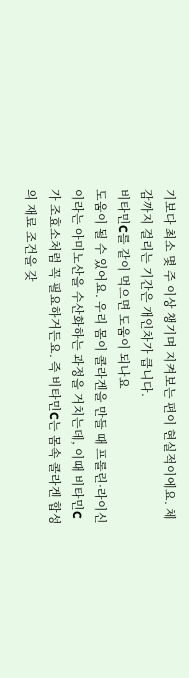기보다 최소 몇 주 이상 챙기며 지켜보는 편이 현실적이에요. 체감까지 걸리는 기간은 개인차가 큽니다.
비타민C를 같이 먹으면 도움이 되나요
도움이 될 수 있어요. 우리 몸이 콜라겐을 만들 때 프롤린·라이신이라는 아미노산을 수산화하는 과정을 거치는데, 이때 비타민C가 조효소처럼 꼭 필요하거든요. 즉 비타민C는 몸속 콜라겐 합성의 재료 조건을 갖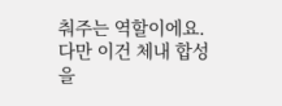춰주는 역할이에요. 다만 이건 체내 합성을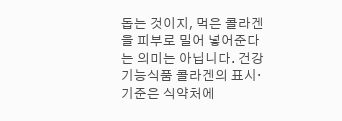돕는 것이지, 먹은 콜라겐을 피부로 밀어 넣어준다는 의미는 아닙니다. 건강기능식품 콜라겐의 표시·기준은 식약처에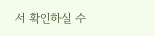서 확인하실 수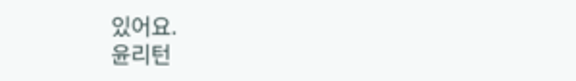있어요.
윤리턴